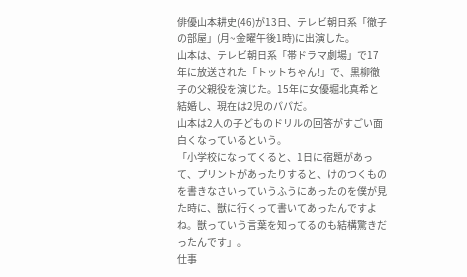俳優山本耕史(46)が13日、テレビ朝日系「徹子の部屋」(月~金曜午後1時)に出演した。
山本は、テレビ朝日系「帯ドラマ劇場」で17年に放送された「トットちゃん!」で、黒柳徹子の父親役を演じた。15年に女優堀北真希と結婚し、現在は2児のパパだ。
山本は2人の子どものドリルの回答がすごい面白くなっているという。
「小学校になってくると、1日に宿題があって、プリントがあったりすると、けのつくものを書きなさいっていうふうにあったのを僕が見た時に、獣に行くって書いてあったんですよね。獣っていう言葉を知ってるのも結構驚きだったんです」。
仕事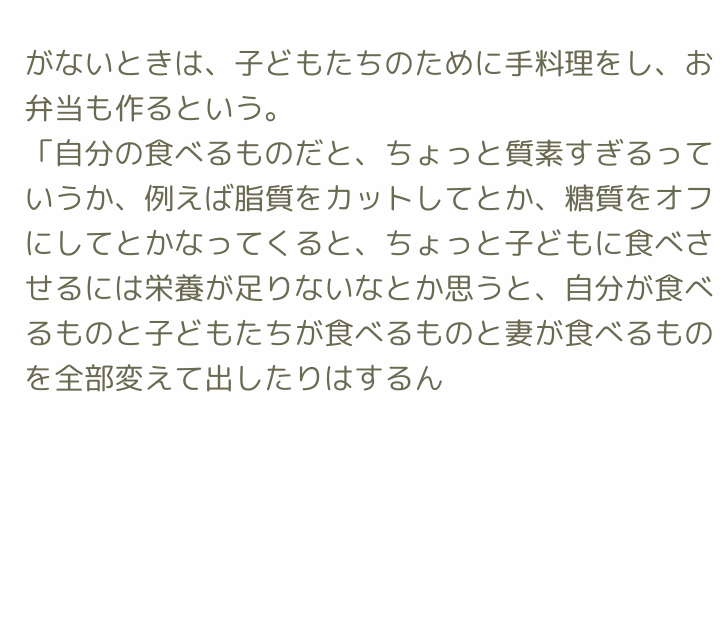がないときは、子どもたちのために手料理をし、お弁当も作るという。
「自分の食べるものだと、ちょっと質素すぎるっていうか、例えば脂質をカットしてとか、糖質をオフにしてとかなってくると、ちょっと子どもに食べさせるには栄養が足りないなとか思うと、自分が食べるものと子どもたちが食べるものと妻が食べるものを全部変えて出したりはするん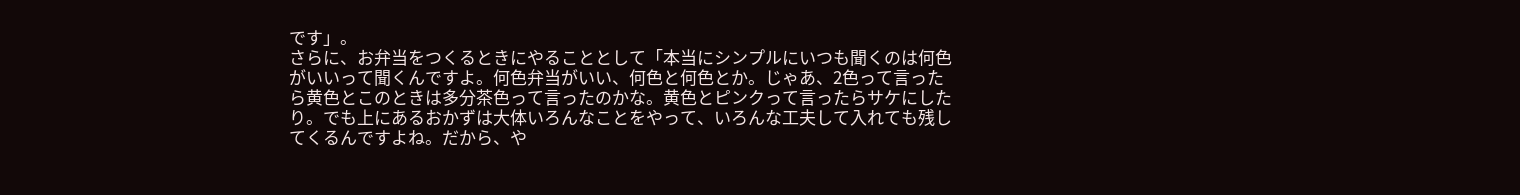です」。
さらに、お弁当をつくるときにやることとして「本当にシンプルにいつも聞くのは何色がいいって聞くんですよ。何色弁当がいい、何色と何色とか。じゃあ、2色って言ったら黄色とこのときは多分茶色って言ったのかな。黄色とピンクって言ったらサケにしたり。でも上にあるおかずは大体いろんなことをやって、いろんな工夫して入れても残してくるんですよね。だから、や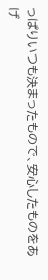っぱりいつも決まったもので、安心したものをあげ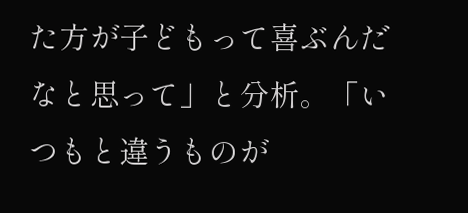た方が子どもって喜ぶんだなと思って」と分析。「いつもと違うものが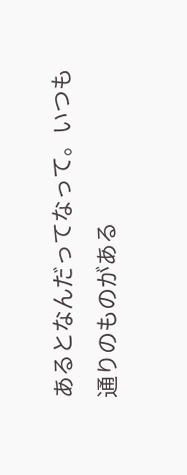あるとなんだってなって。いつも通りのものがある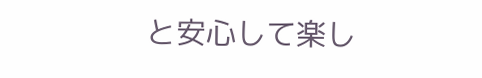と安心して楽し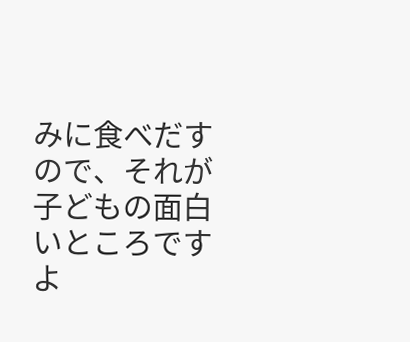みに食べだすので、それが子どもの面白いところですよ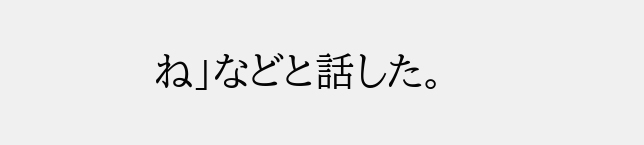ね」などと話した。